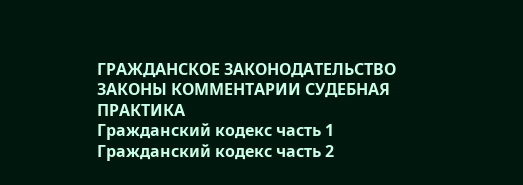ГРАЖДАНСКОЕ ЗАКОНОДАТЕЛЬСТВО
ЗАКОНЫ КОММЕНТАРИИ СУДЕБНАЯ ПРАКТИКА
Гражданский кодекс часть 1
Гражданский кодекс часть 2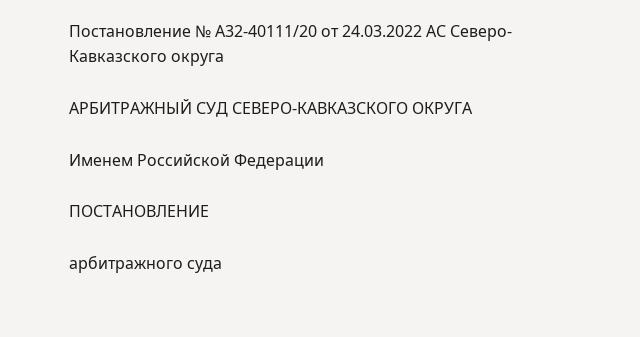Постановление № А32-40111/20 от 24.03.2022 АС Северо-Кавказского округа

АРБИТРАЖНЫЙ СУД СЕВЕРО-КАВКАЗСКОГО ОКРУГА

Именем Российской Федерации

ПОСТАНОВЛЕНИЕ

арбитражного суда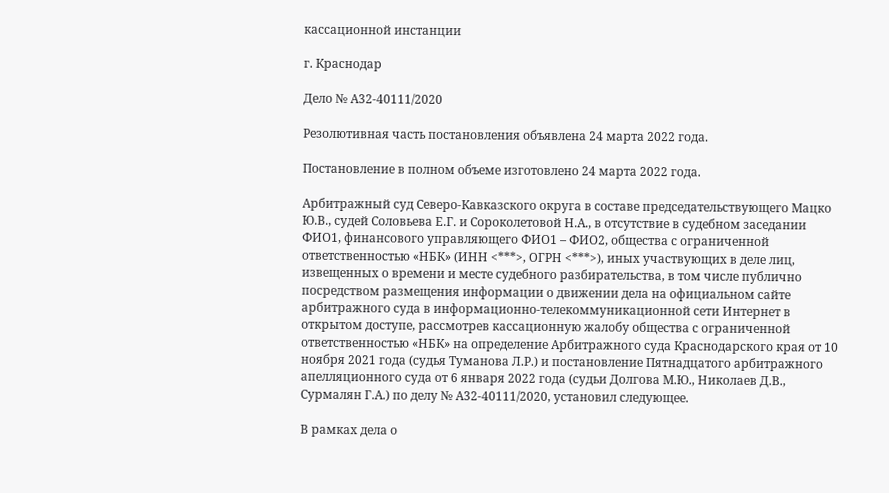кассационной инстанции

г. Краснодар

Дело № А32-40111/2020

Резолютивная часть постановления объявлена 24 марта 2022 года.

Постановление в полном объеме изготовлено 24 марта 2022 года.

Арбитражный суд Северо-Кавказского округа в составе председательствующего Мацко Ю.В., судей Соловьева Е.Г. и Сороколетовой Н.А., в отсутствие в судебном заседании ФИО1, финансового управляющего ФИО1 – ФИО2, общества с ограниченной ответственностью «НБК» (ИНН <***>, ОГРН <***>), иных участвующих в деле лиц, извещенных о времени и месте судебного разбирательства, в том числе публично посредством размещения информации о движении дела на официальном сайте арбитражного суда в информационно-телекоммуникационной сети Интернет в открытом доступе, рассмотрев кассационную жалобу общества с ограниченной ответственностью «НБК» на определение Арбитражного суда Краснодарского края от 10 ноября 2021 года (судья Туманова Л.Р.) и постановление Пятнадцатого арбитражного апелляционного суда от 6 января 2022 года (судьи Долгова М.Ю., Николаев Д.В., Сурмалян Г.А.) по делу № А32-40111/2020, установил следующее.

В рамках дела о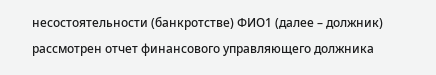несостоятельности (банкротстве) ФИО1 (далее – должник) рассмотрен отчет финансового управляющего должника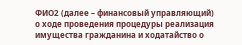ФИО2 (далее – финансовый управляющий) о ходе проведения процедуры реализация имущества гражданина и ходатайство о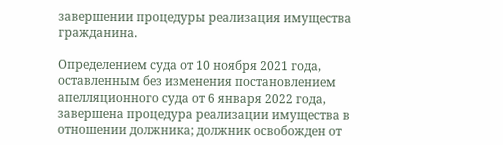завершении процедуры реализация имущества гражданина.

Определением суда от 10 ноября 2021 года, оставленным без изменения постановлением апелляционного суда от 6 января 2022 года, завершена процедура реализации имущества в отношении должника; должник освобожден от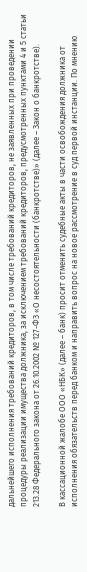дальнейшего исполнения требований кредиторов, в том числе требований кредиторов, не заявленных при проведении процедуры реализации имущества должника, за исключением требований кредиторов, предусмотренных пунктами 4 и 5 статьи 213.28 Федерального закона от 26.10.2002 № 127-ФЗ «О несостоятельности (банкротстве)» (далее – Закон о банкротстве).

В кассационной жалобе ООО «НБК» (далее – банк) просит отменить судебные акты в части освобождения должника от исполнения обязательств перед банком и направить вопрос на новое рассмотрение в суд первой инстанции. По мнению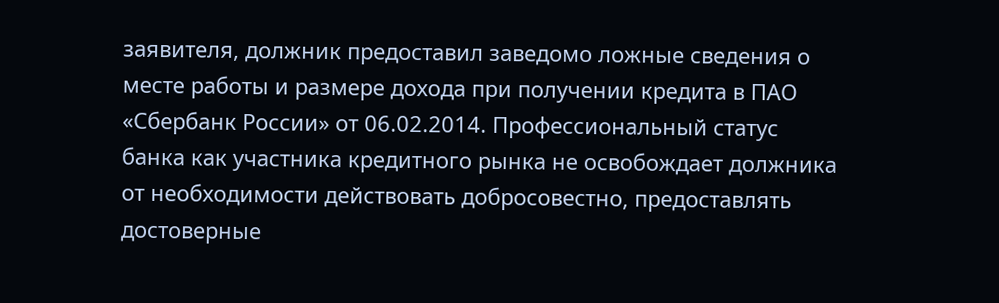заявителя, должник предоставил заведомо ложные сведения о месте работы и размере дохода при получении кредита в ПАО «Сбербанк России» от 06.02.2014. Профессиональный статус банка как участника кредитного рынка не освобождает должника от необходимости действовать добросовестно, предоставлять достоверные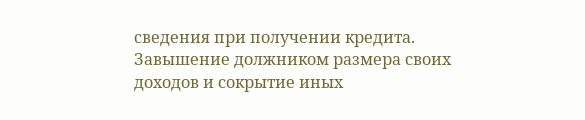сведения при получении кредита. Завышение должником размера своих доходов и сокрытие иных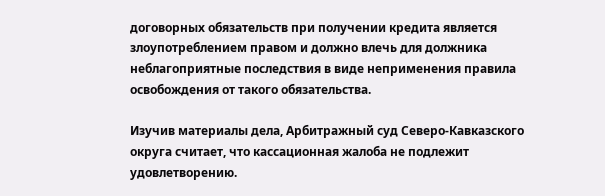договорных обязательств при получении кредита является злоупотреблением правом и должно влечь для должника неблагоприятные последствия в виде неприменения правила освобождения от такого обязательства.

Изучив материалы дела, Арбитражный суд Северо-Кавказского округа считает, что кассационная жалоба не подлежит удовлетворению.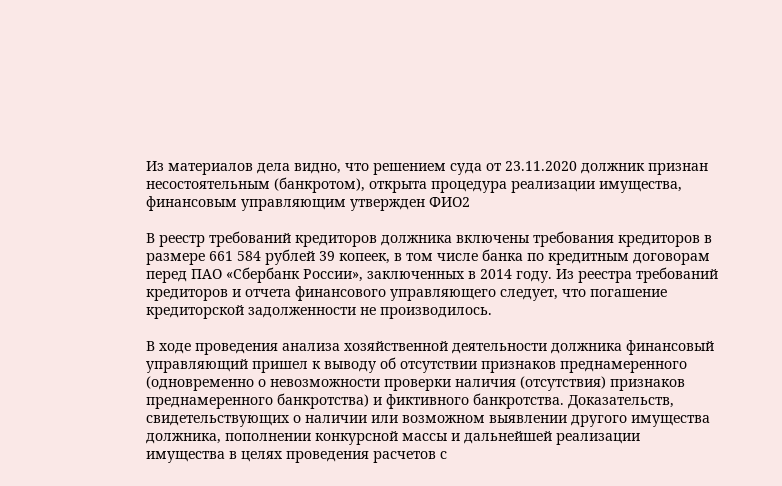Из материалов дела видно, что решением суда от 23.11.2020 должник признан несостоятельным (банкротом), открыта процедура реализации имущества, финансовым управляющим утвержден ФИО2

В реестр требований кредиторов должника включены требования кредиторов в размере 661 584 рублей 39 копеек, в том числе банка по кредитным договорам перед ПАО «Сбербанк России», заключенных в 2014 году. Из реестра требований кредиторов и отчета финансового управляющего следует, что погашение кредиторской задолженности не производилось.

В ходе проведения анализа хозяйственной деятельности должника финансовый управляющий пришел к выводу об отсутствии признаков преднамеренного (одновременно о невозможности проверки наличия (отсутствия) признаков преднамеренного банкротства) и фиктивного банкротства. Доказательств, свидетельствующих о наличии или возможном выявлении другого имущества должника, пополнении конкурсной массы и дальнейшей реализации имущества в целях проведения расчетов с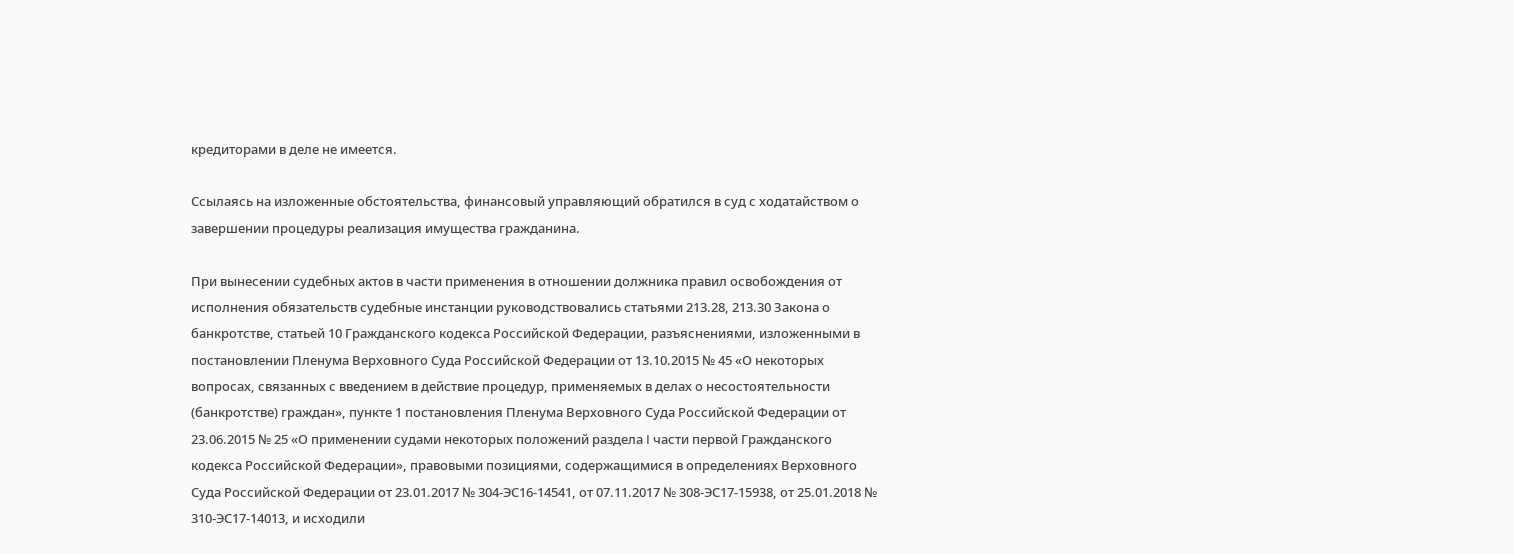кредиторами в деле не имеется.

Ссылаясь на изложенные обстоятельства, финансовый управляющий обратился в суд с ходатайством о завершении процедуры реализация имущества гражданина.

При вынесении судебных актов в части применения в отношении должника правил освобождения от исполнения обязательств судебные инстанции руководствовались статьями 213.28, 213.30 Закона о банкротстве, статьей 10 Гражданского кодекса Российской Федерации, разъяснениями, изложенными в постановлении Пленума Верховного Суда Российской Федерации от 13.10.2015 № 45 «О некоторых вопросах, связанных с введением в действие процедур, применяемых в делах о несостоятельности (банкротстве) граждан», пункте 1 постановления Пленума Верховного Суда Российской Федерации от 23.06.2015 № 25 «О применении судами некоторых положений раздела I части первой Гражданского кодекса Российской Федерации», правовыми позициями, содержащимися в определениях Верховного Суда Российской Федерации от 23.01.2017 № 304-ЭС16-14541, от 07.11.2017 № 308-ЭС17-15938, от 25.01.2018 № 310-ЭС17-14013, и исходили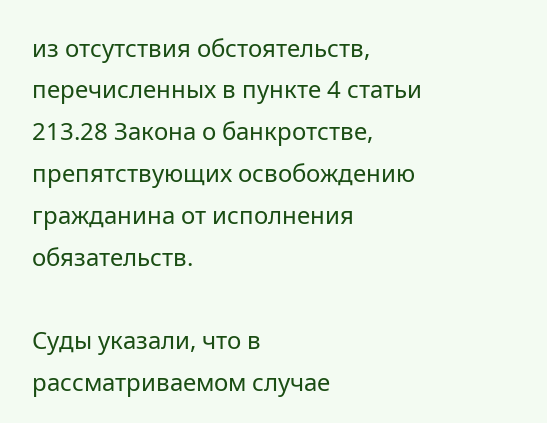из отсутствия обстоятельств, перечисленных в пункте 4 статьи 213.28 Закона о банкротстве, препятствующих освобождению гражданина от исполнения обязательств.

Суды указали, что в рассматриваемом случае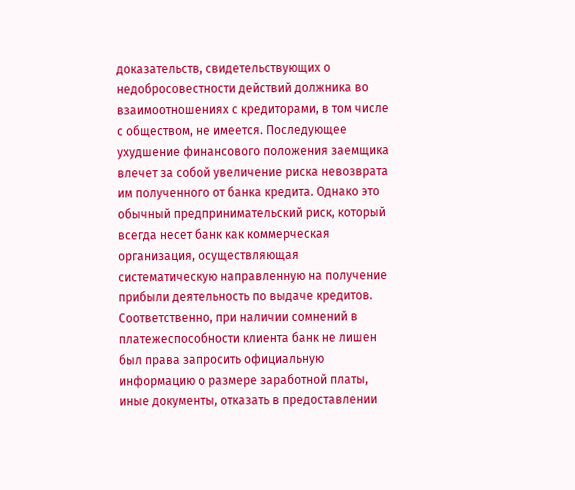доказательств, свидетельствующих о недобросовестности действий должника во взаимоотношениях с кредиторами, в том числе с обществом, не имеется. Последующее ухудшение финансового положения заемщика влечет за собой увеличение риска невозврата им полученного от банка кредита. Однако это обычный предпринимательский риск, который всегда несет банк как коммерческая организация, осуществляющая систематическую направленную на получение прибыли деятельность по выдаче кредитов. Соответственно, при наличии сомнений в платежеспособности клиента банк не лишен был права запросить официальную информацию о размере заработной платы, иные документы, отказать в предоставлении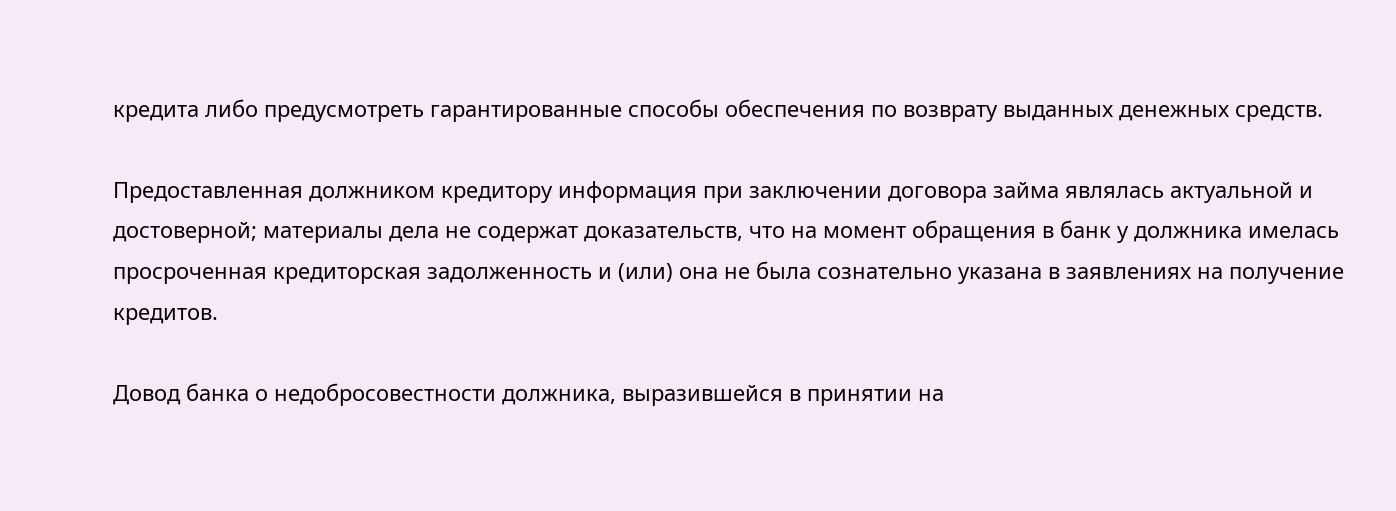кредита либо предусмотреть гарантированные способы обеспечения по возврату выданных денежных средств.

Предоставленная должником кредитору информация при заключении договора займа являлась актуальной и достоверной; материалы дела не содержат доказательств, что на момент обращения в банк у должника имелась просроченная кредиторская задолженность и (или) она не была сознательно указана в заявлениях на получение кредитов.

Довод банка о недобросовестности должника, выразившейся в принятии на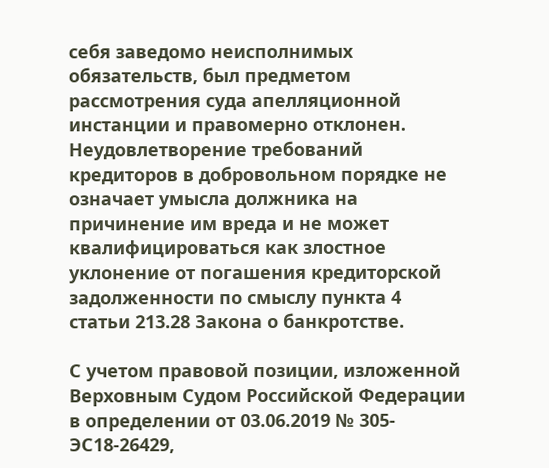себя заведомо неисполнимых обязательств, был предметом рассмотрения суда апелляционной инстанции и правомерно отклонен. Неудовлетворение требований кредиторов в добровольном порядке не означает умысла должника на причинение им вреда и не может квалифицироваться как злостное уклонение от погашения кредиторской задолженности по смыслу пункта 4 статьи 213.28 Закона о банкротстве.

С учетом правовой позиции, изложенной Верховным Судом Российской Федерации в определении от 03.06.2019 № 305-ЭС18-26429,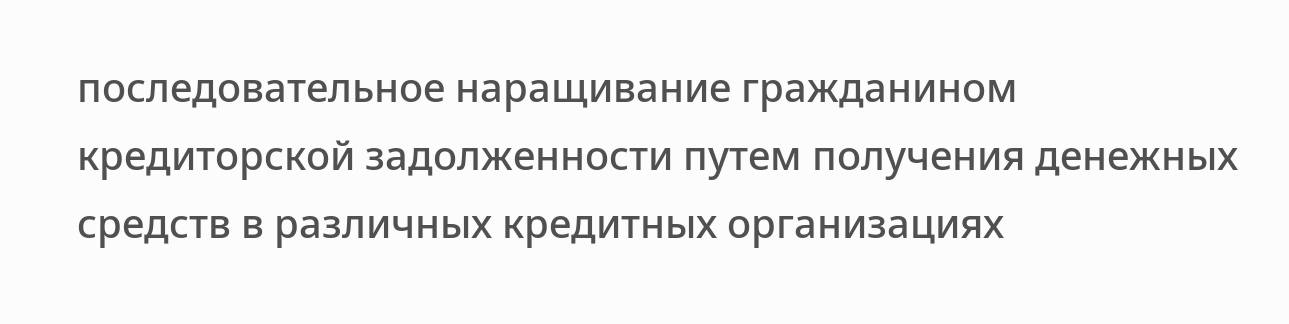последовательное наращивание гражданином кредиторской задолженности путем получения денежных средств в различных кредитных организациях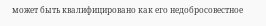может быть квалифицировано как его недобросовестное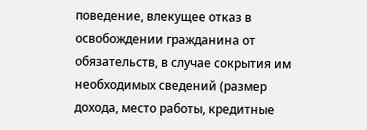поведение, влекущее отказ в освобождении гражданина от обязательств, в случае сокрытия им необходимых сведений (размер дохода, место работы, кредитные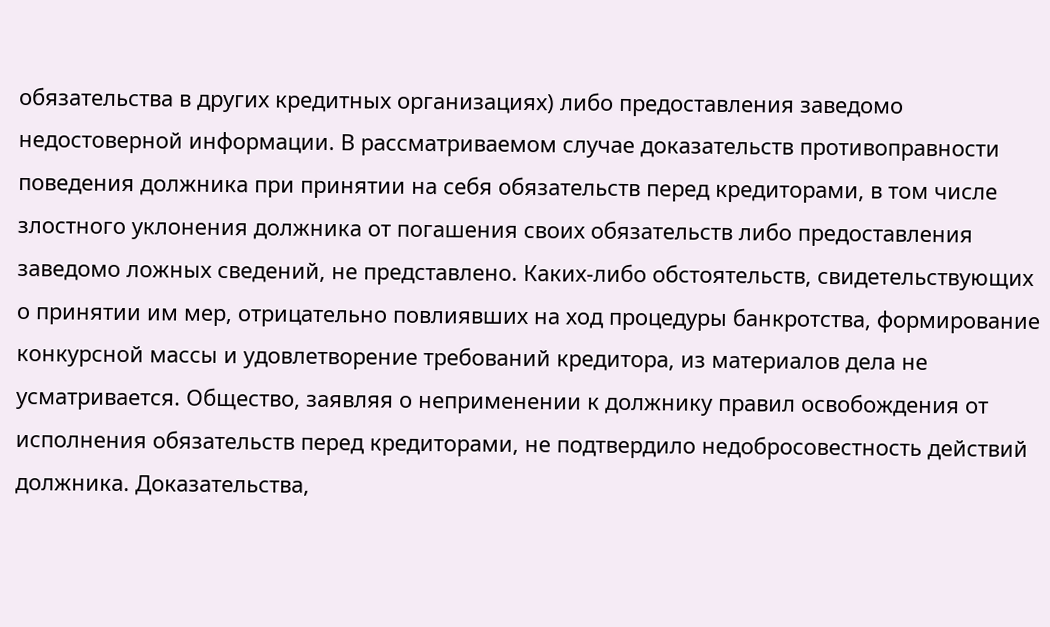обязательства в других кредитных организациях) либо предоставления заведомо недостоверной информации. В рассматриваемом случае доказательств противоправности поведения должника при принятии на себя обязательств перед кредиторами, в том числе злостного уклонения должника от погашения своих обязательств либо предоставления заведомо ложных сведений, не представлено. Каких-либо обстоятельств, свидетельствующих о принятии им мер, отрицательно повлиявших на ход процедуры банкротства, формирование конкурсной массы и удовлетворение требований кредитора, из материалов дела не усматривается. Общество, заявляя о неприменении к должнику правил освобождения от исполнения обязательств перед кредиторами, не подтвердило недобросовестность действий должника. Доказательства,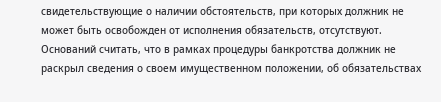свидетельствующие о наличии обстоятельств, при которых должник не может быть освобожден от исполнения обязательств, отсутствуют. Оснований считать, что в рамках процедуры банкротства должник не раскрыл сведения о своем имущественном положении, об обязательствах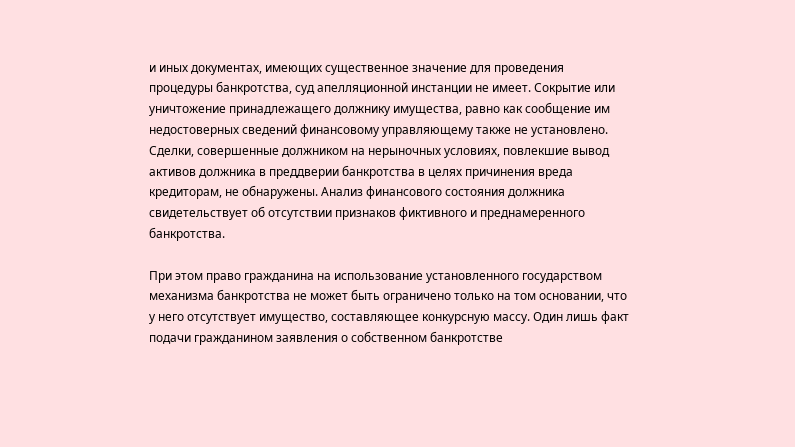и иных документах, имеющих существенное значение для проведения процедуры банкротства, суд апелляционной инстанции не имеет. Сокрытие или уничтожение принадлежащего должнику имущества, равно как сообщение им недостоверных сведений финансовому управляющему также не установлено. Сделки, совершенные должником на нерыночных условиях, повлекшие вывод активов должника в преддверии банкротства в целях причинения вреда кредиторам, не обнаружены. Анализ финансового состояния должника свидетельствует об отсутствии признаков фиктивного и преднамеренного банкротства.

При этом право гражданина на использование установленного государством механизма банкротства не может быть ограничено только на том основании, что у него отсутствует имущество, составляющее конкурсную массу. Один лишь факт подачи гражданином заявления о собственном банкротстве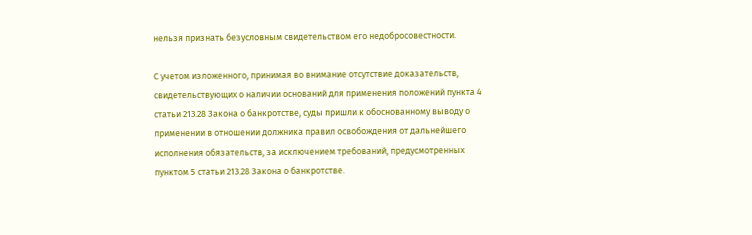нельзя признать безусловным свидетельством его недобросовестности.

С учетом изложенного, принимая во внимание отсутствие доказательств, свидетельствующих о наличии оснований для применения положений пункта 4 статьи 213.28 Закона о банкротстве, суды пришли к обоснованному выводу о применении в отношении должника правил освобождения от дальнейшего исполнения обязательств, за исключением требований, предусмотренных пунктом 5 статьи 213.28 Закона о банкротстве.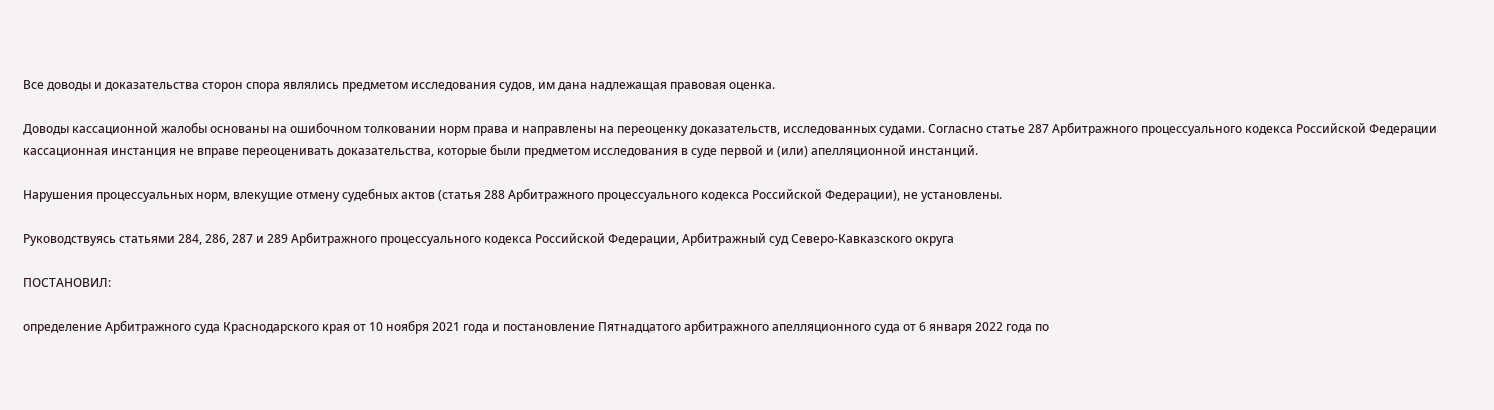Все доводы и доказательства сторон спора являлись предметом исследования судов, им дана надлежащая правовая оценка.

Доводы кассационной жалобы основаны на ошибочном толковании норм права и направлены на переоценку доказательств, исследованных судами. Согласно статье 287 Арбитражного процессуального кодекса Российской Федерации кассационная инстанция не вправе переоценивать доказательства, которые были предметом исследования в суде первой и (или) апелляционной инстанций.

Нарушения процессуальных норм, влекущие отмену судебных актов (статья 288 Арбитражного процессуального кодекса Российской Федерации), не установлены.

Руководствуясь статьями 284, 286, 287 и 289 Арбитражного процессуального кодекса Российской Федерации, Арбитражный суд Северо-Кавказского округа

ПОСТАНОВИЛ:

определение Арбитражного суда Краснодарского края от 10 ноября 2021 года и постановление Пятнадцатого арбитражного апелляционного суда от 6 января 2022 года по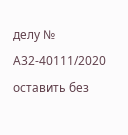делу № А32-40111/2020 оставить без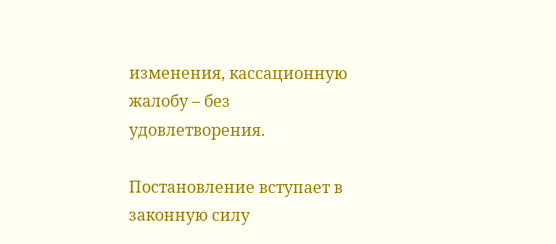изменения, кассационную жалобу – без удовлетворения.

Постановление вступает в законную силу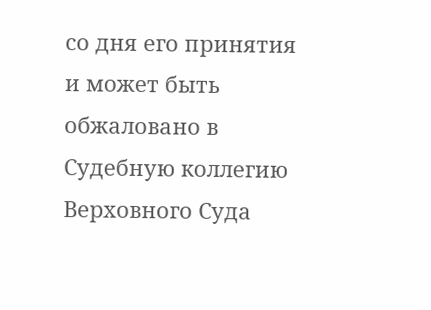со дня его принятия и может быть обжаловано в Судебную коллегию Верховного Суда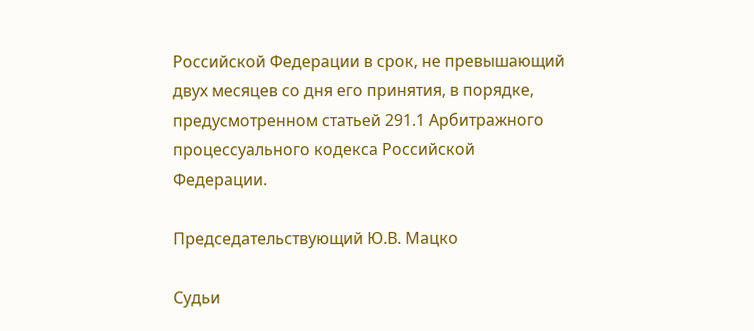Российской Федерации в срок, не превышающий двух месяцев со дня его принятия, в порядке, предусмотренном статьей 291.1 Арбитражного процессуального кодекса Российской Федерации.

Председательствующий Ю.В. Мацко

Судьи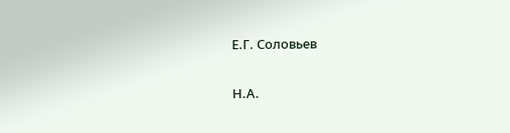Е.Г. Соловьев

Н.А.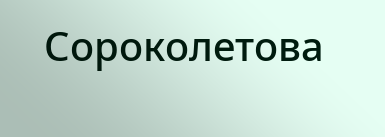Сороколетова